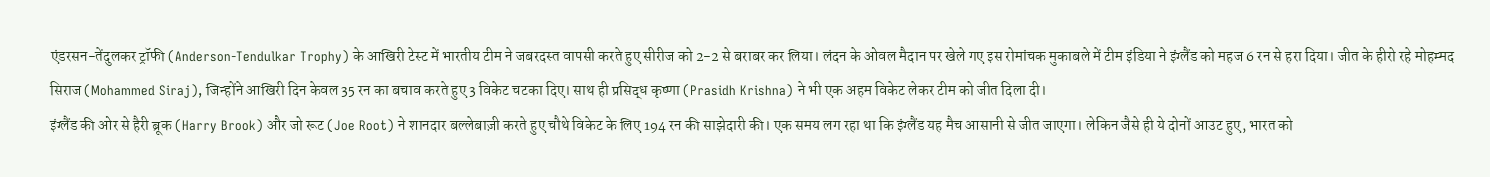एंडरसन-तेंदुलकर ट्रॉफी (Anderson-Tendulkar Trophy) के आखिरी टेस्ट में भारतीय टीम ने जबरदस्त वापसी करते हुए सीरीज को 2-2 से बराबर कर लिया। लंदन के ओवल मैदान पर खेले गए इस रोमांचक मुकाबले में टीम इंडिया ने इंग्लैंड को महज 6 रन से हरा दिया। जीत के हीरो रहे मोहम्मद सिराज (Mohammed Siraj), जिन्होंने आखिरी दिन केवल 35 रन का बचाव करते हुए 3 विकेट चटका दिए। साथ ही प्रसिद्ध कृष्णा (Prasidh Krishna) ने भी एक अहम विकेट लेकर टीम को जीत दिला दी।
इंग्लैंड की ओर से हैरी ब्रूक (Harry Brook) और जो रूट (Joe Root) ने शानदार बल्लेबाज़ी करते हुए चौथे विकेट के लिए 194 रन की साझेदारी की। एक समय लग रहा था कि इंग्लैंड यह मैच आसानी से जीत जाएगा। लेकिन जैसे ही ये दोनों आउट हुए, भारत को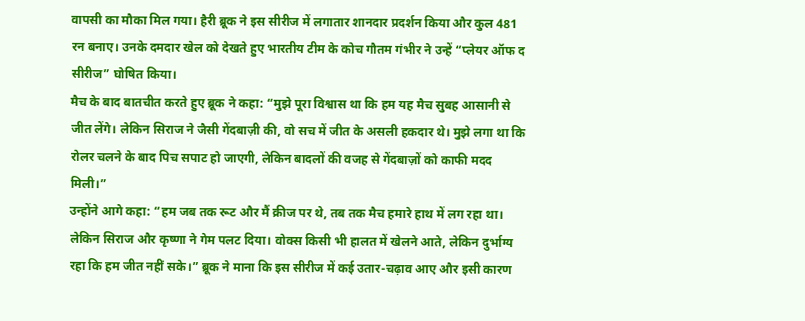वापसी का मौका मिल गया। हैरी ब्रूक ने इस सीरीज में लगातार शानदार प्रदर्शन किया और कुल 481 रन बनाए। उनके दमदार खेल को देखते हुए भारतीय टीम के कोच गौतम गंभीर ने उन्हें “प्लेयर ऑफ द सीरीज” घोषित किया।
मैच के बाद बातचीत करते हुए ब्रूक ने कहा: “मुझे पूरा विश्वास था कि हम यह मैच सुबह आसानी से जीत लेंगे। लेकिन सिराज ने जैसी गेंदबाज़ी की, वो सच में जीत के असली हकदार थे। मुझे लगा था कि रोलर चलने के बाद पिच सपाट हो जाएगी, लेकिन बादलों की वजह से गेंदबाज़ों को काफी मदद मिली।”
उन्होंने आगे कहा: “हम जब तक रूट और मैं क्रीज पर थे, तब तक मैच हमारे हाथ में लग रहा था। लेकिन सिराज और कृष्णा ने गेम पलट दिया। वोक्स किसी भी हालत में खेलने आते, लेकिन दुर्भाग्य रहा कि हम जीत नहीं सके।” ब्रूक ने माना कि इस सीरीज में कई उतार-चढ़ाव आए और इसी कारण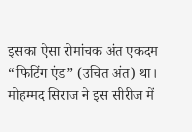इसका ऐसा रोमांचक अंत एकदम “फिटिंग एंड” (उचित अंत) था।
मोहम्मद सिराज ने इस सीरीज में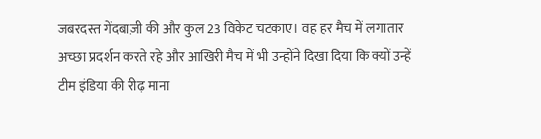जबरदस्त गेंदबाज़ी की और कुल 23 विकेट चटकाए। वह हर मैच में लगातार अच्छा प्रदर्शन करते रहे और आखिरी मैच में भी उन्होंने दिखा दिया कि क्यों उन्हें टीम इंडिया की रीढ़ माना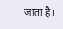जाता है।